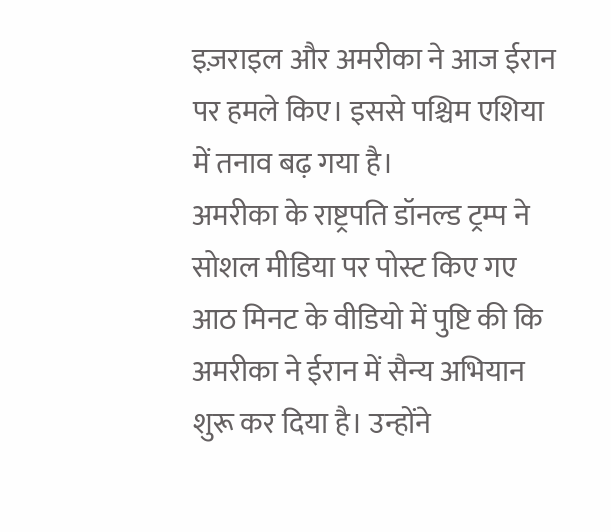इज़राइल और अमरीका ने आज ईरान पर हमले किए। इससे पश्चिम एशिया में तनाव बढ़ गया है।
अमरीका के राष्ट्रपति डॉनल्ड ट्रम्प ने सोशल मीडिया पर पोस्ट किए गए आठ मिनट के वीडियो में पुष्टि की कि अमरीका ने ईरान में सैन्य अभियान शुरू कर दिया है। उन्होंने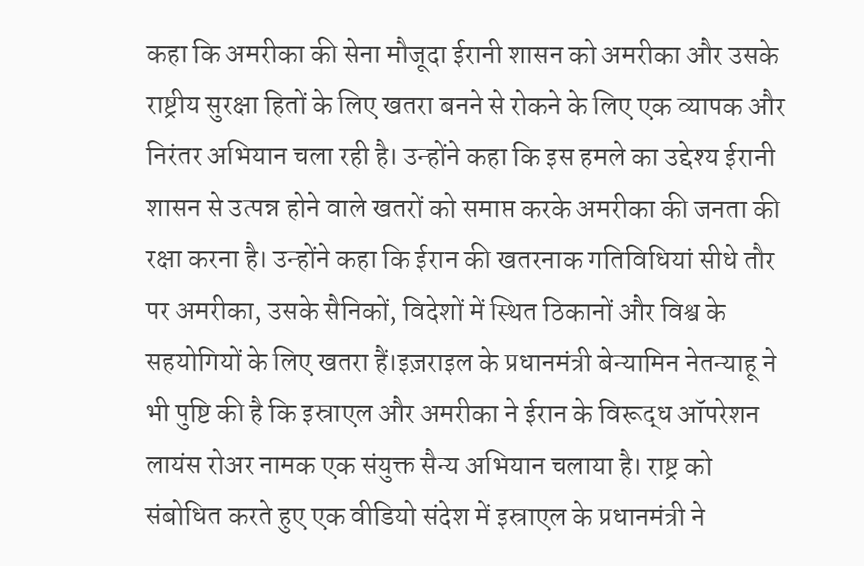कहा कि अमरीका की सेना मौजूदा ईरानी शासन को अमरीका और उसके राष्ट्रीय सुरक्षा हितों के लिए खतरा बनने से रोकने के लिए एक व्यापक और निरंतर अभियान चला रही है। उन्होंने कहा कि इस हमले का उद्देश्य ईरानी शासन से उत्पन्न होने वाले खतरों को समाप्त करके अमरीका की जनता की रक्षा करना है। उन्होंने कहा कि ईरान की खतरनाक गतिविधियां सीधे तौर पर अमरीका, उसके सैनिकों, विदेशों में स्थित ठिकानों और विश्व के सहयोगियों के लिए खतरा हैं।इज़राइल के प्रधानमंत्री बेन्यामिन नेतन्याहू ने भी पुष्टि की है कि इस्राएल और अमरीका ने ईरान के विरूद्ध ऑपरेशन लायंस रोअर नामक एक संयुक्त सैन्य अभियान चलाया है। राष्ट्र को संबोधित करते हुए एक वीडियो संदेश में इस्राएल के प्रधानमंत्री ने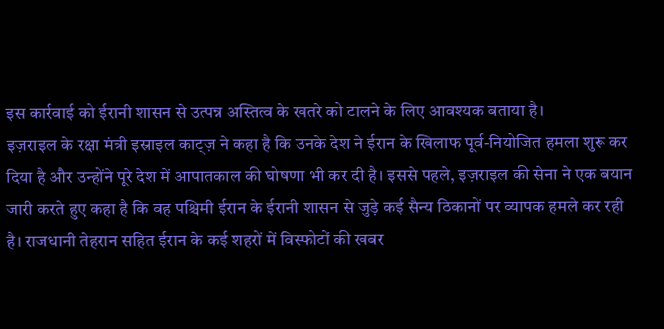इस कार्रवाई को ईरानी शासन से उत्पन्न अस्तित्व के खतरे को टालने के लिए आवश्यक बताया है।
इज़राइल के रक्षा मंत्री इस्राइल काट्ज़ ने कहा है कि उनके देश ने ईरान के खिलाफ पूर्व-नियोजित हमला शुरू कर दिया है और उन्होंने पूरे देश में आपातकाल की घोषणा भी कर दी है। इससे पहले, इज़राइल की सेना ने एक बयान जारी करते हुए कहा है कि वह पश्चिमी ईरान के ईरानी शासन से जुड़े कई सैन्य ठिकानों पर व्यापक हमले कर रही है। राजधानी तेहरान सहित ईरान के कई शहरों में विस्फोटों की खबर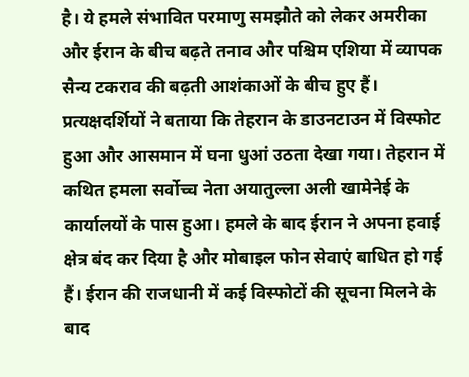है। ये हमले संभावित परमाणु समझौते को लेकर अमरीका और ईरान के बीच बढ़ते तनाव और पश्चिम एशिया में व्यापक सैन्य टकराव की बढ़ती आशंकाओं के बीच हुए हैं।
प्रत्यक्षदर्शियों ने बताया कि तेहरान के डाउनटाउन में विस्फोट हुआ और आसमान में घना धुआं उठता देखा गया। तेहरान में कथित हमला सर्वोच्च नेता अयातुल्ला अली खामेनेई के कार्यालयों के पास हुआ। हमले के बाद ईरान ने अपना हवाई क्षेत्र बंद कर दिया है और मोबाइल फोन सेवाएं बाधित हो गई हैं। ईरान की राजधानी में कई विस्फोटों की सूचना मिलने के बाद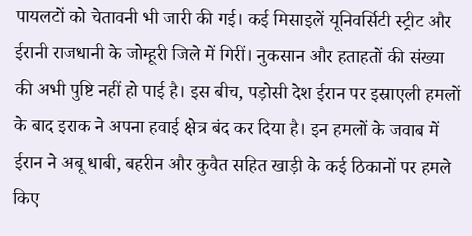पायलटों को चेतावनी भी जारी की गई। कई मिसाइलें यूनिवर्सिटी स्ट्रीट और ईरानी राजधानी के जोम्हूरी जिले में गिरीं। नुकसान और हताहतों की संख्या की अभी पुष्टि नहीं हो पाई है। इस बीच, पड़ोसी देश ईरान पर इस्राएली हमलों के बाद इराक ने अपना हवाई क्षेत्र बंद कर दिया है। इन हमलों के जवाब में ईरान ने अबू धाबी, बहरीन और कुवैत सहित खाड़ी के कई ठिकानों पर हमले किए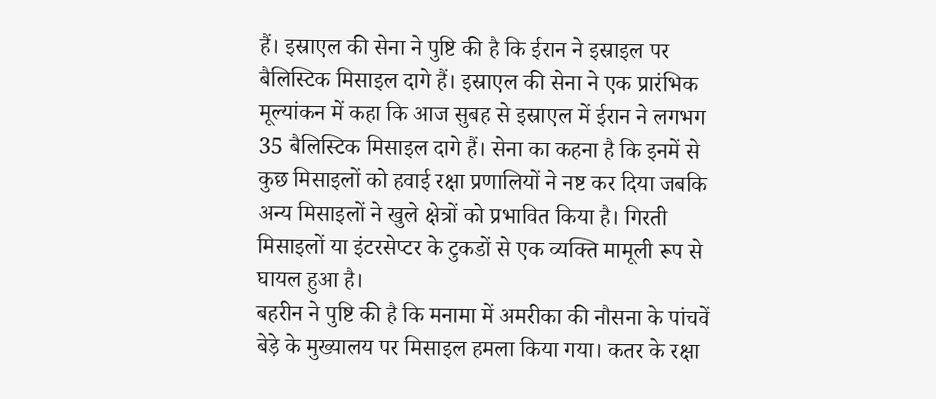हैं। इस्राएल की सेना ने पुष्टि की है कि ईरान ने इस्राइल पर बैलिस्टिक मिसाइल दागे हैं। इस्राएल की सेना ने एक प्रारंभिक मूल्यांकन में कहा कि आज सुबह से इस्राएल में ईरान ने लगभग 35 बैलिस्टिक मिसाइल दागे हैं। सेना का कहना है कि इनमें से कुछ मिसाइलों को हवाई रक्षा प्रणालियों ने नष्ट कर दिया जबकि अन्य मिसाइलों ने खुले क्षेत्रों को प्रभावित किया है। गिरती मिसाइलों या इंटरसेप्टर के टुकडों से एक व्यक्ति मामूली रूप से घायल हुआ है।
बहरीन ने पुष्टि की है कि मनामा में अमरीका की नौसना के पांचवें बेड़े के मुख्यालय पर मिसाइल हमला किया गया। कतर के रक्षा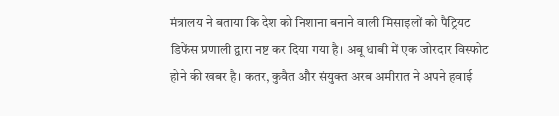मंत्रालय ने बताया कि देश को निशाना बनाने वाली मिसाइलों को पैट्रियट डिफेंस प्रणाली द्वारा नष्ट कर दिया गया है। अबू धाबी में एक जोरदार विस्फोट होने की खबर है। कतर, कुवैत और संयुक्त अरब अमीरात ने अपने हवाई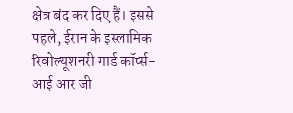क्षेत्र बंद कर दिए हैं। इससे पहले, ईरान के इस्लामिक रिवोल्यूशनरी गार्ड कॉर्प्स-आई आर जी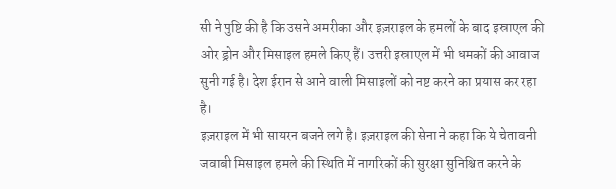सी ने पुष्टि की है कि उसने अमरीका और इज़राइल के हमलों के बाद इस्राएल की ओर ड्रोन और मिसाइल हमले किए हैं। उत्तरी इस्राएल में भी धमकों की आवाज सुनी गई है। देश ईरान से आने वाली मिसाइलों को नष्ट करने का प्रयास कर रहा है।
इज़राइल में भी सायरन बजने लगे है। इज़राइल की सेना ने कहा कि ये चेतावनी जवाबी मिसाइल हमले की स्थिति में नागरिकों की सुरक्षा सुनिश्चित करने के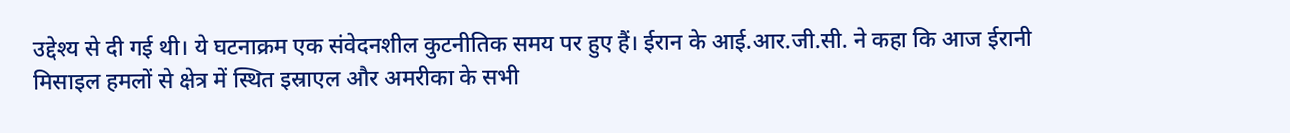उद्देश्य से दी गई थी। ये घटनाक्रम एक संवेदनशील कुटनीतिक समय पर हुए हैं। ईरान के आई.आर.जी.सी. ने कहा कि आज ईरानी मिसाइल हमलों से क्षेत्र में स्थित इस्राएल और अमरीका के सभी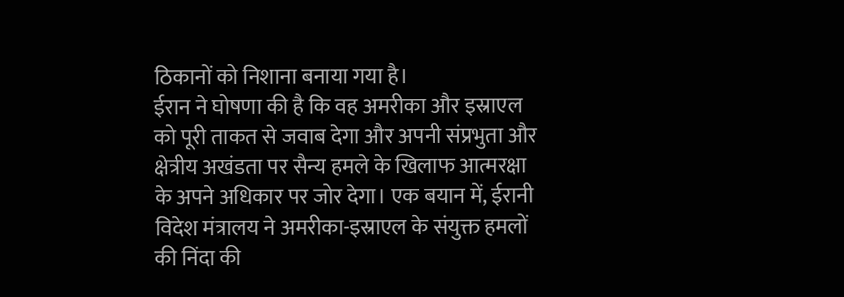ठिकानों को निशाना बनाया गया है।
ईरान ने घोषणा की है कि वह अमरीका और इस्राएल को पूरी ताकत से जवाब देगा और अपनी संप्रभुता और क्षेत्रीय अखंडता पर सैन्य हमले के खिलाफ आत्मरक्षा के अपने अधिकार पर जोर देगा। एक बयान में, ईरानी विदेश मंत्रालय ने अमरीका-इस्राएल के संयुक्त हमलों की निंदा की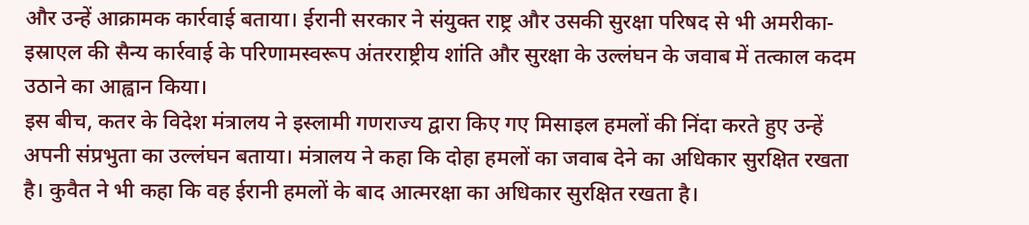और उन्हें आक्रामक कार्रवाई बताया। ईरानी सरकार ने संयुक्त राष्ट्र और उसकी सुरक्षा परिषद से भी अमरीका-इस्राएल की सैन्य कार्रवाई के परिणामस्वरूप अंतरराष्ट्रीय शांति और सुरक्षा के उल्लंघन के जवाब में तत्काल कदम उठाने का आह्वान किया।
इस बीच, कतर के विदेश मंत्रालय ने इस्लामी गणराज्य द्वारा किए गए मिसाइल हमलों की निंदा करते हुए उन्हें अपनी संप्रभुता का उल्लंघन बताया। मंत्रालय ने कहा कि दोहा हमलों का जवाब देने का अधिकार सुरक्षित रखता है। कुवैत ने भी कहा कि वह ईरानी हमलों के बाद आत्मरक्षा का अधिकार सुरक्षित रखता है।